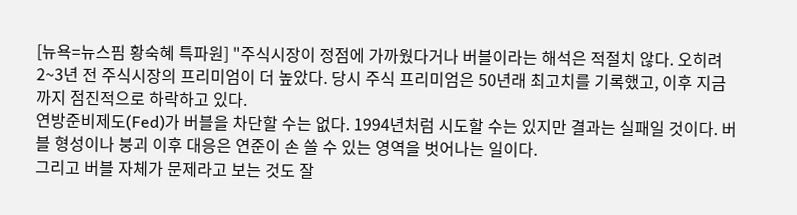[뉴욕=뉴스핌 황숙혜 특파원] "주식시장이 정점에 가까웠다거나 버블이라는 해석은 적절치 않다. 오히려 2~3년 전 주식시장의 프리미엄이 더 높았다. 당시 주식 프리미엄은 50년래 최고치를 기록했고, 이후 지금까지 점진적으로 하락하고 있다.
연방준비제도(Fed)가 버블을 차단할 수는 없다. 1994년처럼 시도할 수는 있지만 결과는 실패일 것이다. 버블 형성이나 붕괴 이후 대응은 연준이 손 쓸 수 있는 영역을 벗어나는 일이다.
그리고 버블 자체가 문제라고 보는 것도 잘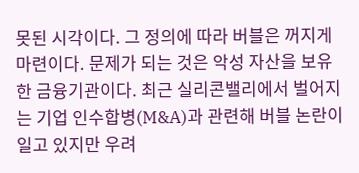못된 시각이다. 그 정의에 따라 버블은 꺼지게 마련이다. 문제가 되는 것은 악성 자산을 보유한 금융기관이다. 최근 실리콘밸리에서 벌어지는 기업 인수합병(M&A)과 관련해 버블 논란이 일고 있지만 우려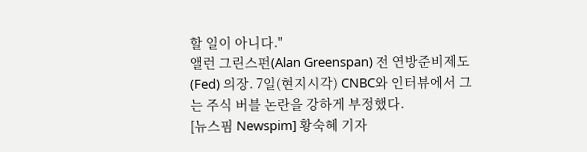할 일이 아니다."
앨런 그린스펀(Alan Greenspan) 전 연방준비제도(Fed) 의장. 7일(현지시각) CNBC와 인터뷰에서 그는 주식 버블 논란을 강하게 부정했다.
[뉴스핌 Newspim] 황숙혜 기자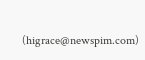(higrace@newspim.com)